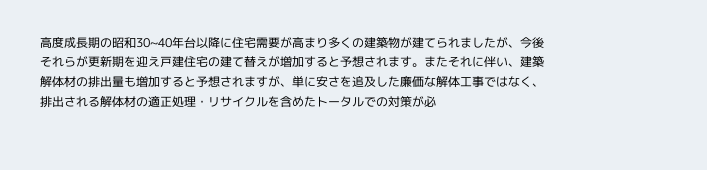高度成長期の昭和30~40年台以降に住宅需要が高まり多くの建築物が建てられましたが、今後それらが更新期を迎え戸建住宅の建て替えが増加すると予想されます。またそれに伴い、建築解体材の排出量も増加すると予想されますが、単に安さを追及した廉価な解体工事ではなく、排出される解体材の適正処理・リサイクルを含めたトータルでの対策が必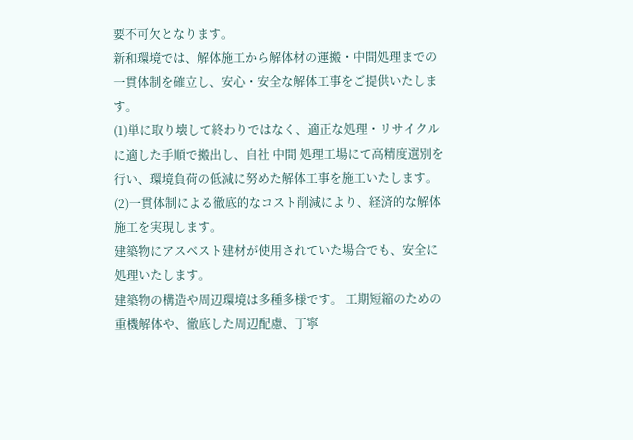要不可欠となります。
新和環境では、解体施工から解体材の運搬・中間処理までの一貫体制を確立し、安心・安全な解体工事をご提供いたします。
(1)単に取り壊して終わりではなく、適正な処理・リサイクルに適した手順で搬出し、自社 中間 処理工場にて高精度選別を行い、環境負荷の低減に努めた解体工事を施工いたします。
(2)一貫体制による徹底的なコスト削減により、経済的な解体施工を実現します。
建築物にアスベスト建材が使用されていた場合でも、安全に処理いたします。
建築物の構造や周辺環境は多種多様です。 工期短縮のための重機解体や、徹底した周辺配慮、丁寧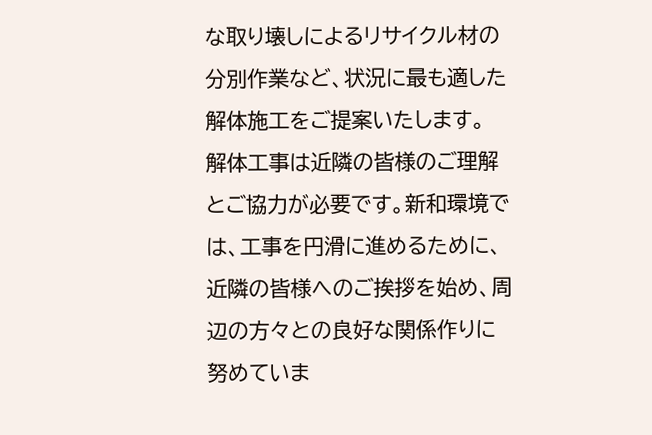な取り壊しによるリサイクル材の分別作業など、状況に最も適した解体施工をご提案いたします。
解体工事は近隣の皆様のご理解とご協力が必要です。新和環境では、工事を円滑に進めるために、近隣の皆様へのご挨拶を始め、周辺の方々との良好な関係作りに努めていま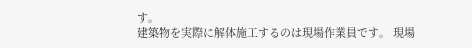す。
建築物を実際に解体施工するのは現場作業員です。 現場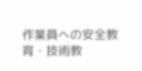作業員への安全教育・技術教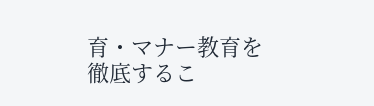育・マナー教育を徹底するこ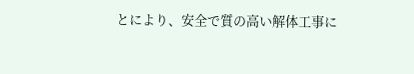とにより、安全で質の高い解体工事に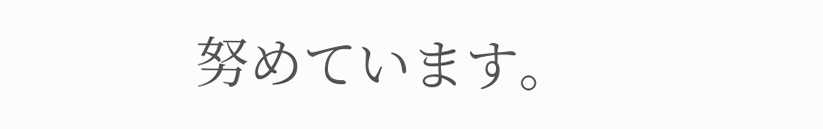努めています。